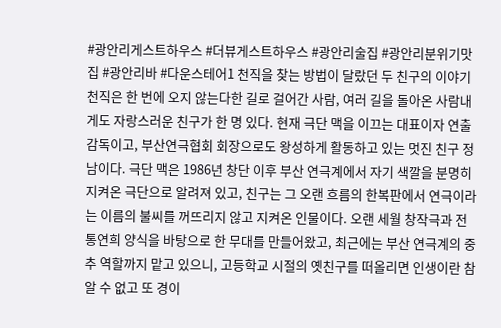#광안리게스트하우스 #더뷰게스트하우스 #광안리술집 #광안리분위기맛집 #광안리바 #다운스테어1 천직을 찾는 방법이 달랐던 두 친구의 이야기 천직은 한 번에 오지 않는다한 길로 걸어간 사람, 여러 길을 돌아온 사람내게도 자랑스러운 친구가 한 명 있다. 현재 극단 맥을 이끄는 대표이자 연출감독이고, 부산연극협회 회장으로도 왕성하게 활동하고 있는 멋진 친구 정남이다. 극단 맥은 1986년 창단 이후 부산 연극계에서 자기 색깔을 분명히 지켜온 극단으로 알려져 있고, 친구는 그 오랜 흐름의 한복판에서 연극이라는 이름의 불씨를 꺼뜨리지 않고 지켜온 인물이다. 오랜 세월 창작극과 전통연희 양식을 바탕으로 한 무대를 만들어왔고, 최근에는 부산 연극계의 중추 역할까지 맡고 있으니, 고등학교 시절의 옛친구를 떠올리면 인생이란 참 알 수 없고 또 경이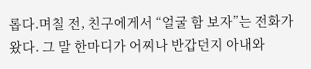롭다.며칠 전, 친구에게서 “얼굴 함 보자”는 전화가 왔다. 그 말 한마디가 어찌나 반갑던지 아내와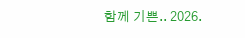함께 기쁜.. 2026.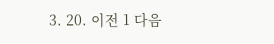3. 20. 이전 1 다음